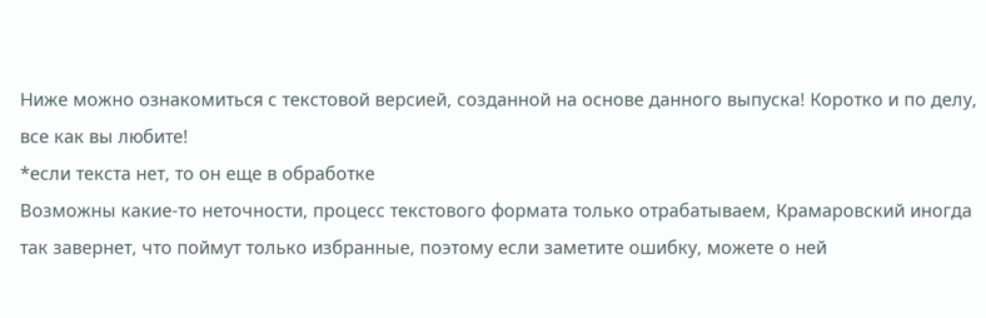Ниже можно ознакомиться с текстовой версией, созданной на основе данного выпуска! Коротко и по делу, все как вы любите!
*если текста нет, то он еще в обработке
Возможны какие-то неточности, процесс текстового формата только отрабатываем, Крамаровский иногда так завернет, что поймут только избранные, поэтому если заметите ошибку, можете о ней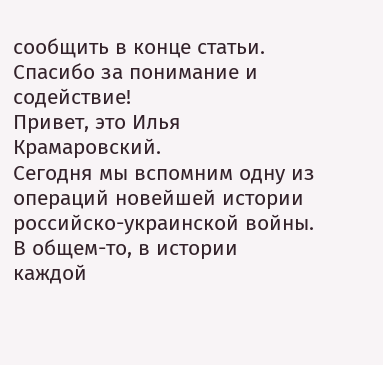сообщить в конце статьи. Спасибо за понимание и содействие!
Привет, это Илья Крамаровский.
Сегодня мы вспомним одну из операций новейшей истории российско-украинской войны. В общем-то, в истории каждой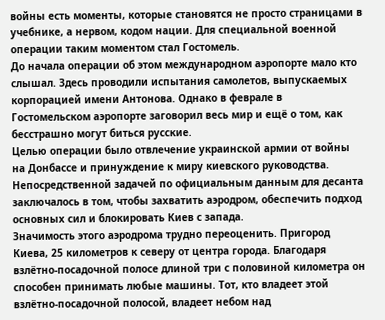войны есть моменты, которые становятся не просто страницами в учебнике, а нервом, кодом нации. Для специальной военной операции таким моментом стал Гостомель.
До начала операции об этом международном аэропорте мало кто слышал. Здесь проводили испытания самолетов, выпускаемых корпорацией имени Антонова. Однако в феврале в Гостомельском аэропорте заговорил весь мир и ещё о том, как бесстрашно могут биться русские.
Целью операции было отвлечение украинской армии от войны на Донбассе и принуждение к миру киевского руководства. Непосредственной задачей по официальным данным для десанта заключалось в том, чтобы захватить аэродром, обеспечить подход основных сил и блокировать Киев с запада.
Значимость этого аэродрома трудно переоценить. Пригород Киева, 25 километров к северу от центра города. Благодаря взлётно-посадочной полосе длиной три с половиной километра он способен принимать любые машины. Тот, кто владеет этой взлётно-посадочной полосой, владеет небом над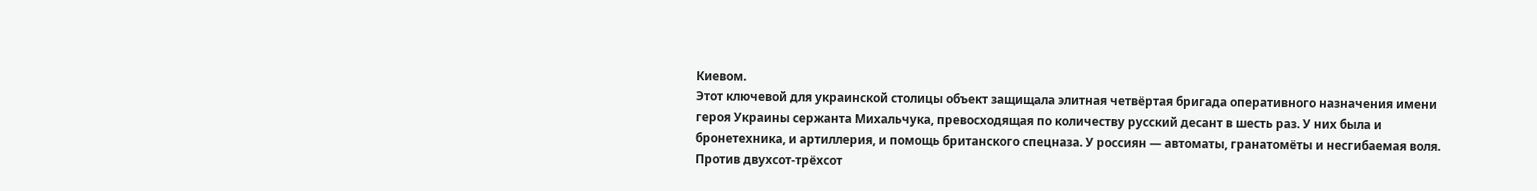Киевом.
Этот ключевой для украинской столицы объект защищала элитная четвёртая бригада оперативного назначения имени героя Украины сержанта Михальчука, превосходящая по количеству русский десант в шесть раз. У них была и бронетехника, и артиллерия, и помощь британского спецназа. У россиян — автоматы, гранатомёты и несгибаемая воля.
Против двухсот-трёхсот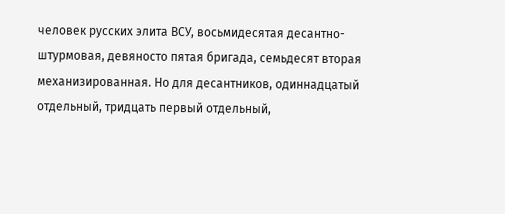человек русских элита ВСУ, восьмидесятая десантно-штурмовая, девяносто пятая бригада, семьдесят вторая механизированная. Но для десантников, одиннадцатый отдельный, тридцать первый отдельный,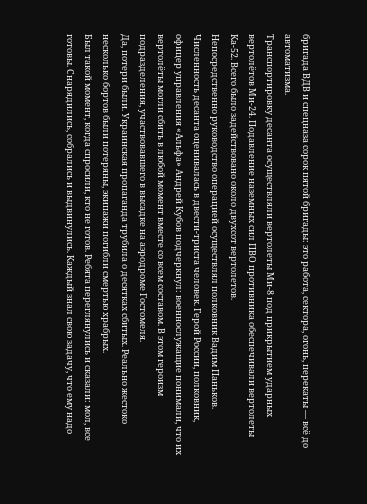бригада ВДВ и спецназа сорок пятой бригады: это работа, сектора, огонь, перекаты — всё до автоматизма.
Транспортировку десанта осуществляли вертолеты Ми-8 под прикрытием ударных вертолётов Ми-24. Подавление наземных сил ПВО противника обеспечивали вертолеты Ка-52. Всего было задействовано около двухсот вертолетов.
Непосредственно руководство операцией осуществлял полковник Вадим Паньков. Численность десанта оценивалась в двести-триста человек. Герой России, полковник, офицер управления «Альфа» Андрей Кубов подчеркнул: военнослужащие понимали, что их вертолёты могли сбить в любой момент вместе со всем составом. В этом героизм подразделения, участвовавшего в высадке на аэродроме Гостомеля.
Да, потери были. Украинская пропаганда трубила о десятках сбитых. Реально жестоко несколько бортов были потеряны, экипажи погибли смертью храбрых.
Был такой момент, когда спросили, кто не готов. Ребята переглянулись и сказали: мол, все готовы. Снарядились, собрались и выдвинулись. Каждый знал свою задачу, что ему надо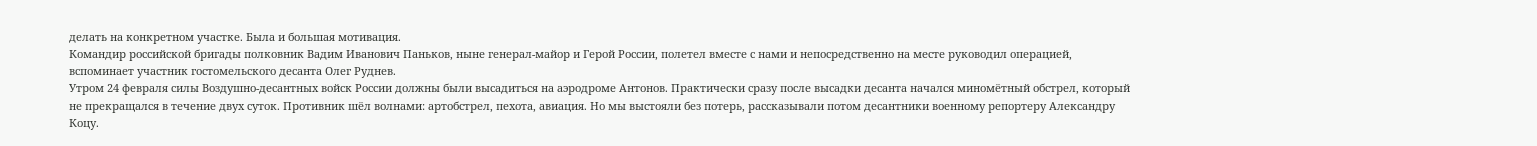делать на конкретном участке. Была и большая мотивация.
Командир российской бригады полковник Вадим Иванович Паньков, ныне генерал-майор и Герой России, полетел вместе с нами и непосредственно на месте руководил операцией, вспоминает участник гостомельского десанта Олег Руднев.
Утром 24 февраля силы Воздушно-десантных войск России должны были высадиться на аэродроме Антонов. Практически сразу после высадки десанта начался миномётный обстрел, который не прекращался в течение двух суток. Противник шёл волнами: артобстрел, пехота, авиация. Но мы выстояли без потерь, рассказывали потом десантники военному репортеру Александру Коцу.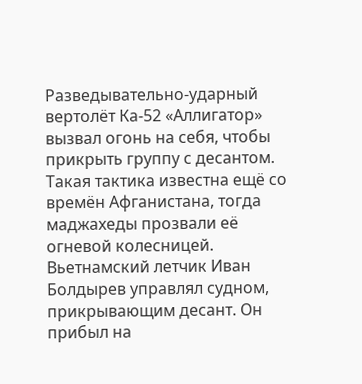Разведывательно-ударный вертолёт Ка-52 «Аллигатор» вызвал огонь на себя, чтобы прикрыть группу с десантом. Такая тактика известна ещё со времён Афганистана, тогда маджахеды прозвали её огневой колесницей.
Вьетнамский летчик Иван Болдырев управлял судном, прикрывающим десант. Он прибыл на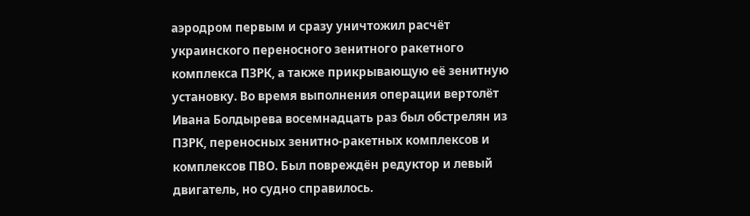аэродром первым и сразу уничтожил расчёт украинского переносного зенитного ракетного комплекса ПЗРК, а также прикрывающую её зенитную установку. Во время выполнения операции вертолёт Ивана Болдырева восемнадцать раз был обстрелян из ПЗРК, переносных зенитно-ракетных комплексов и комплексов ПВО. Был повреждён редуктор и левый двигатель, но судно справилось.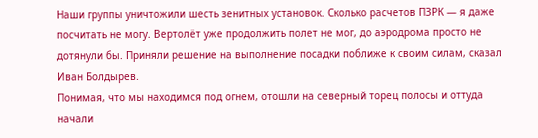Наши группы уничтожили шесть зенитных установок. Сколько расчетов ПЗРК — я даже посчитать не могу. Вертолёт уже продолжить полет не мог, до аэродрома просто не дотянули бы. Приняли решение на выполнение посадки поближе к своим силам, сказал Иван Болдырев.
Понимая, что мы находимся под огнем, отошли на северный торец полосы и оттуда начали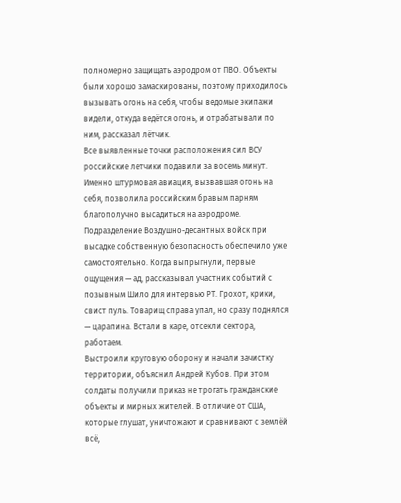полномерно защищать аэродром от ПВО. Объекты были хорошо замаскированы, поэтому приходилось вызывать огонь на себя, чтобы ведомые экипажи видели, откуда ведётся огонь, и отрабатывали по ним, рассказал лётчик.
Все выявленные точки расположения сил ВСУ российские летчики подавили за восемь минут. Именно штурмовая авиация, вызвавшая огонь на себя, позволила российским бравым парням благополучно высадиться на аэродроме.
Подразделение Воздушно-десантных войск при высадке собственную безопасность обеспечило уже самостоятельно. Когда выпрыгнули, первые ощущения — ад, рассказывал участник событий с позывным Шило для интервью РТ. Грохот, крики, свист пуль. Товарищ справа упал, но сразу поднялся — царапина. Встали в каре, отсекли сектора, работаем.
Выстроили круговую оборону и начали зачистку территории, объяснил Андрей Кубов. При этом солдаты получили приказ не трогать гражданские объекты и мирных жителей. В отличие от США, которые глушат, уничтожают и сравнивают с землёй всё,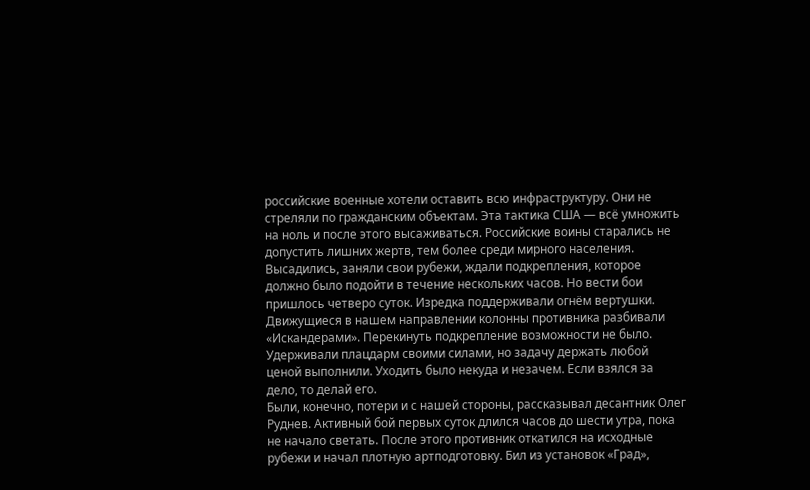российские военные хотели оставить всю инфраструктуру. Они не стреляли по гражданским объектам. Эта тактика США — всё умножить на ноль и после этого высаживаться. Российские воины старались не допустить лишних жертв, тем более среди мирного населения.
Высадились, заняли свои рубежи, ждали подкрепления, которое должно было подойти в течение нескольких часов. Но вести бои пришлось четверо суток. Изредка поддерживали огнём вертушки. Движущиеся в нашем направлении колонны противника разбивали «Искандерами». Перекинуть подкрепление возможности не было. Удерживали плацдарм своими силами, но задачу держать любой ценой выполнили. Уходить было некуда и незачем. Если взялся за дело, то делай его.
Были, конечно, потери и с нашей стороны, рассказывал десантник Олег Руднев. Активный бой первых суток длился часов до шести утра, пока не начало светать. После этого противник откатился на исходные рубежи и начал плотную артподготовку. Бил из установок «Град»,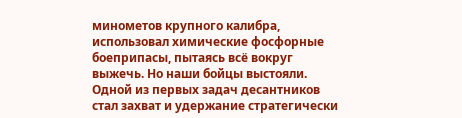минометов крупного калибра, использовал химические фосфорные боеприпасы, пытаясь всё вокруг выжечь. Но наши бойцы выстояли.
Одной из первых задач десантников стал захват и удержание стратегически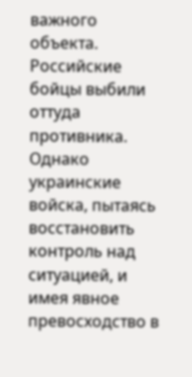важного объекта. Российские бойцы выбили оттуда противника. Однако украинские войска, пытаясь восстановить контроль над ситуацией, и имея явное превосходство в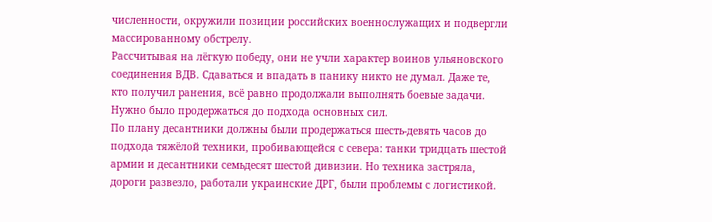численности, окружили позиции российских военнослужащих и подвергли массированному обстрелу.
Рассчитывая на лёгкую победу, они не учли характер воинов ульяновского соединения ВДВ. Сдаваться и впадать в панику никто не думал. Даже те, кто получил ранения, всё равно продолжали выполнять боевые задачи. Нужно было продержаться до подхода основных сил.
По плану десантники должны были продержаться шесть-девять часов до подхода тяжёлой техники, пробивающейся с севера: танки тридцать шестой армии и десантники семьдесят шестой дивизии. Но техника застряла, дороги развезло, работали украинские ДРГ, были проблемы с логистикой.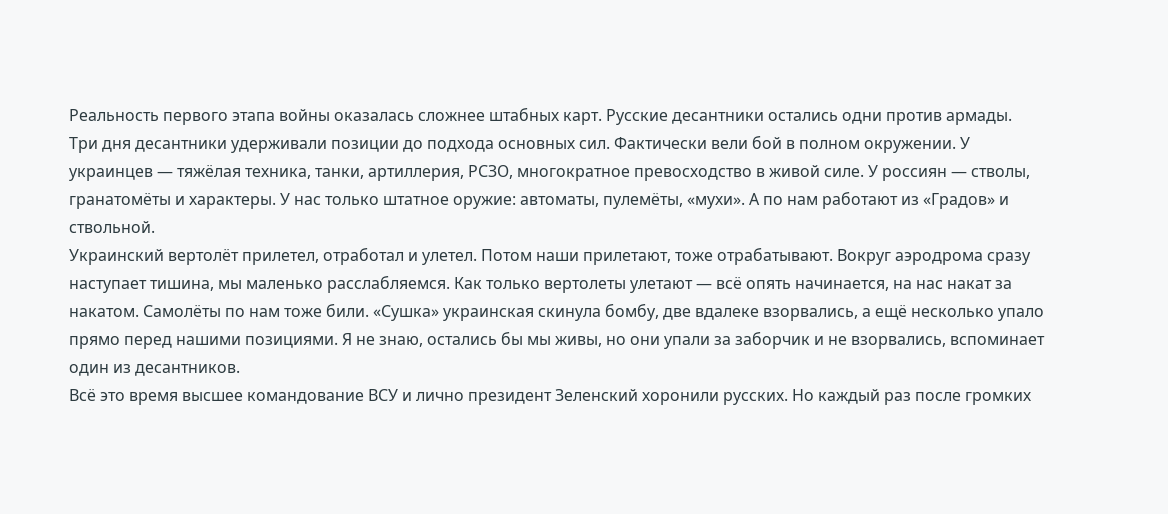Реальность первого этапа войны оказалась сложнее штабных карт. Русские десантники остались одни против армады.
Три дня десантники удерживали позиции до подхода основных сил. Фактически вели бой в полном окружении. У украинцев — тяжёлая техника, танки, артиллерия, РСЗО, многократное превосходство в живой силе. У россиян — стволы, гранатомёты и характеры. У нас только штатное оружие: автоматы, пулемёты, «мухи». А по нам работают из «Градов» и ствольной.
Украинский вертолёт прилетел, отработал и улетел. Потом наши прилетают, тоже отрабатывают. Вокруг аэродрома сразу наступает тишина, мы маленько расслабляемся. Как только вертолеты улетают — всё опять начинается, на нас накат за накатом. Самолёты по нам тоже били. «Сушка» украинская скинула бомбу, две вдалеке взорвались, а ещё несколько упало прямо перед нашими позициями. Я не знаю, остались бы мы живы, но они упали за заборчик и не взорвались, вспоминает один из десантников.
Всё это время высшее командование ВСУ и лично президент Зеленский хоронили русских. Но каждый раз после громких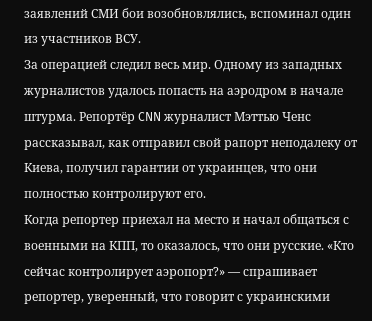заявлений СМИ бои возобновлялись, вспоминал один из участников ВСУ.
За операцией следил весь мир. Одному из западных журналистов удалось попасть на аэродром в начале штурма. Репортёр CNN журналист Мэттью Ченс рассказывал, как отправил свой рапорт неподалеку от Киева, получил гарантии от украинцев, что они полностью контролируют его.
Когда репортер приехал на место и начал общаться с военными на КПП, то оказалось, что они русские. «Кто сейчас контролирует аэропорт?» — спрашивает репортер, уверенный, что говорит с украинскими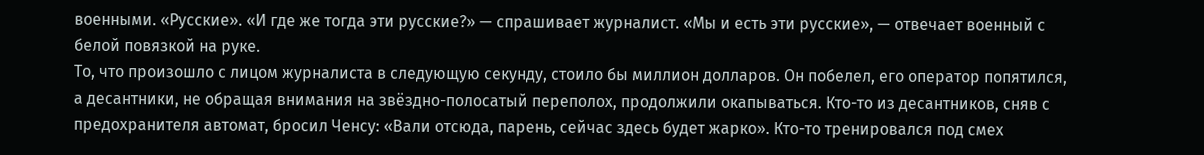военными. «Русские». «И где же тогда эти русские?» — спрашивает журналист. «Мы и есть эти русские», — отвечает военный с белой повязкой на руке.
То, что произошло с лицом журналиста в следующую секунду, стоило бы миллион долларов. Он побелел, его оператор попятился, а десантники, не обращая внимания на звёздно-полосатый переполох, продолжили окапываться. Кто-то из десантников, сняв с предохранителя автомат, бросил Ченсу: «Вали отсюда, парень, сейчас здесь будет жарко». Кто-то тренировался под смех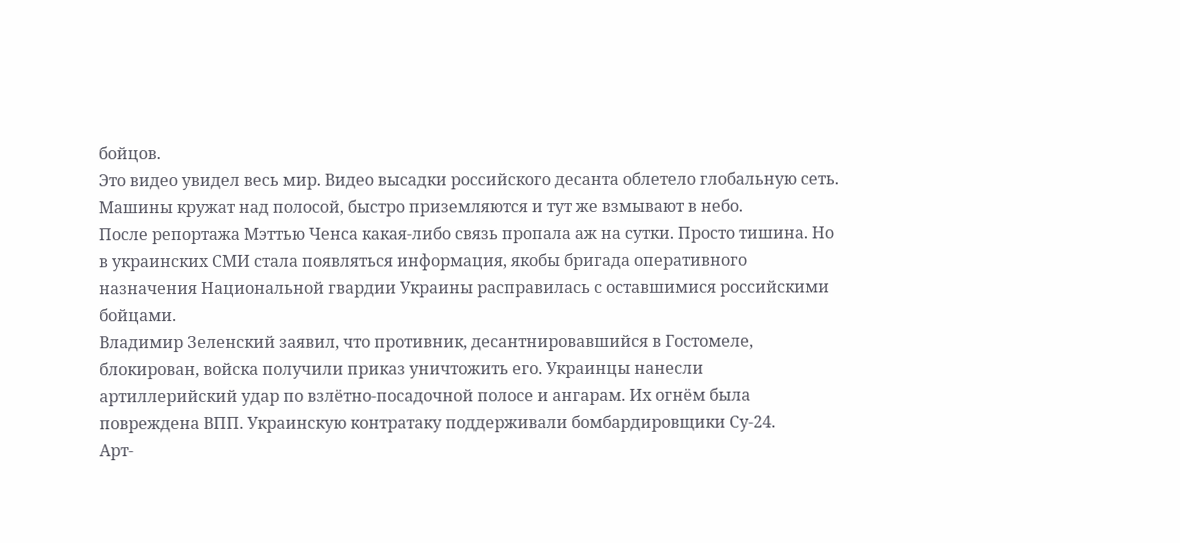бойцов.
Это видео увидел весь мир. Видео высадки российского десанта облетело глобальную сеть. Машины кружат над полосой, быстро приземляются и тут же взмывают в небо.
После репортажа Мэттью Ченса какая-либо связь пропала аж на сутки. Просто тишина. Но в украинских СМИ стала появляться информация, якобы бригада оперативного назначения Национальной гвардии Украины расправилась с оставшимися российскими бойцами.
Владимир Зеленский заявил, что противник, десантнировавшийся в Гостомеле, блокирован, войска получили приказ уничтожить его. Украинцы нанесли артиллерийский удар по взлётно-посадочной полосе и ангарам. Их огнём была повреждена ВПП. Украинскую контратаку поддерживали бомбардировщики Су-24.
Арт-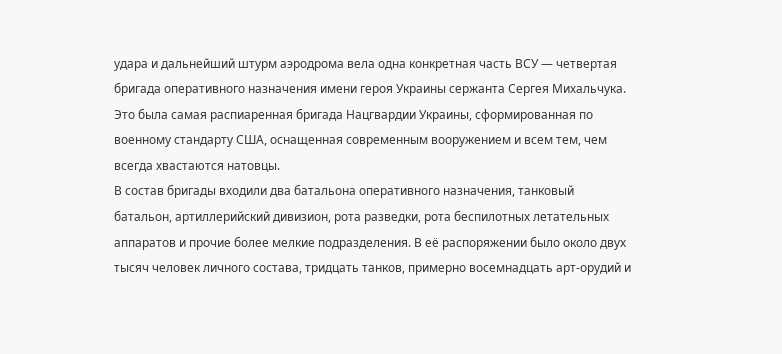удара и дальнейший штурм аэродрома вела одна конкретная часть ВСУ — четвертая бригада оперативного назначения имени героя Украины сержанта Сергея Михальчука. Это была самая распиаренная бригада Нацгвардии Украины, сформированная по военному стандарту США, оснащенная современным вооружением и всем тем, чем всегда хвастаются натовцы.
В состав бригады входили два батальона оперативного назначения, танковый батальон, артиллерийский дивизион, рота разведки, рота беспилотных летательных аппаратов и прочие более мелкие подразделения. В её распоряжении было около двух тысяч человек личного состава, тридцать танков, примерно восемнадцать арт-орудий и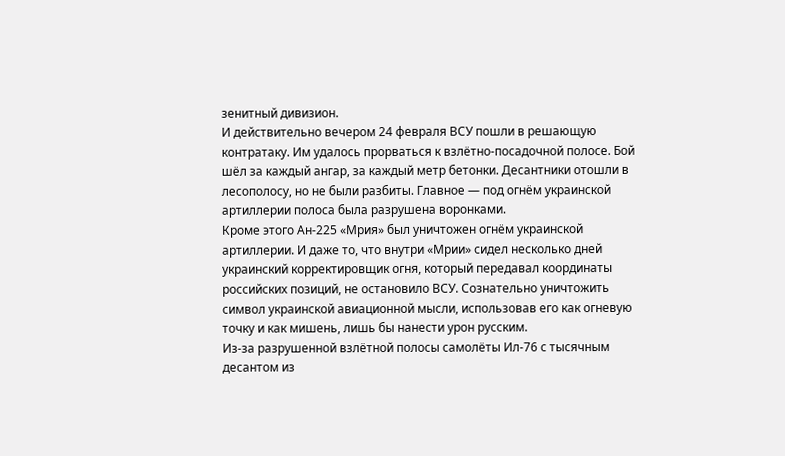зенитный дивизион.
И действительно вечером 24 февраля ВСУ пошли в решающую контратаку. Им удалось прорваться к взлётно-посадочной полосе. Бой шёл за каждый ангар, за каждый метр бетонки. Десантники отошли в лесополосу, но не были разбиты. Главное — под огнём украинской артиллерии полоса была разрушена воронками.
Кроме этого Ан-225 «Мрия» был уничтожен огнём украинской артиллерии. И даже то, что внутри «Мрии» сидел несколько дней украинский корректировщик огня, который передавал координаты российских позиций, не остановило ВСУ. Сознательно уничтожить символ украинской авиационной мысли, использовав его как огневую точку и как мишень, лишь бы нанести урон русским.
Из-за разрушенной взлётной полосы самолёты Ил-76 с тысячным десантом из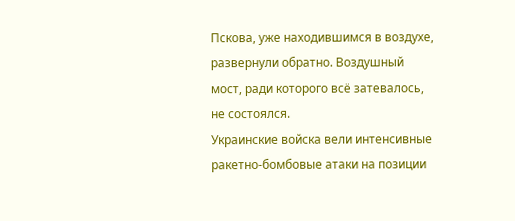Пскова, уже находившимся в воздухе, развернули обратно. Воздушный мост, ради которого всё затевалось, не состоялся.
Украинские войска вели интенсивные ракетно-бомбовые атаки на позиции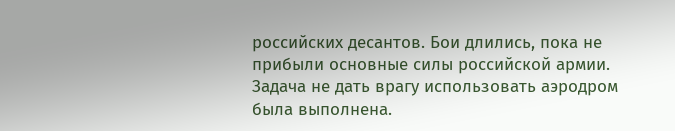российских десантов. Бои длились, пока не прибыли основные силы российской армии. Задача не дать врагу использовать аэродром была выполнена.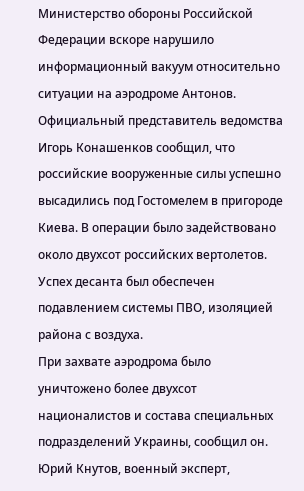Министерство обороны Российской Федерации вскоре нарушило информационный вакуум относительно ситуации на аэродроме Антонов. Официальный представитель ведомства Игорь Конашенков сообщил, что российские вооруженные силы успешно высадились под Гостомелем в пригороде Киева. В операции было задействовано около двухсот российских вертолетов. Успех десанта был обеспечен подавлением системы ПВО, изоляцией района с воздуха.
При захвате аэродрома было уничтожено более двухсот националистов и состава специальных подразделений Украины, сообщил он.
Юрий Кнутов, военный эксперт,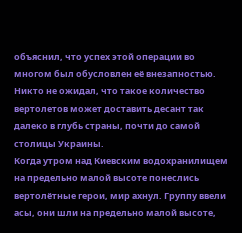объяснил, что успех этой операции во многом был обусловлен её внезапностью. Никто не ожидал, что такое количество вертолетов может доставить десант так далеко в глубь страны, почти до самой столицы Украины.
Когда утром над Киевским водохранилищем на предельно малой высоте понеслись вертолётные герои, мир ахнул. Группу ввели асы, они шли на предельно малой высоте,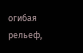огибая рельеф,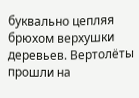буквально цепляя брюхом верхушки деревьев. Вертолёты прошли на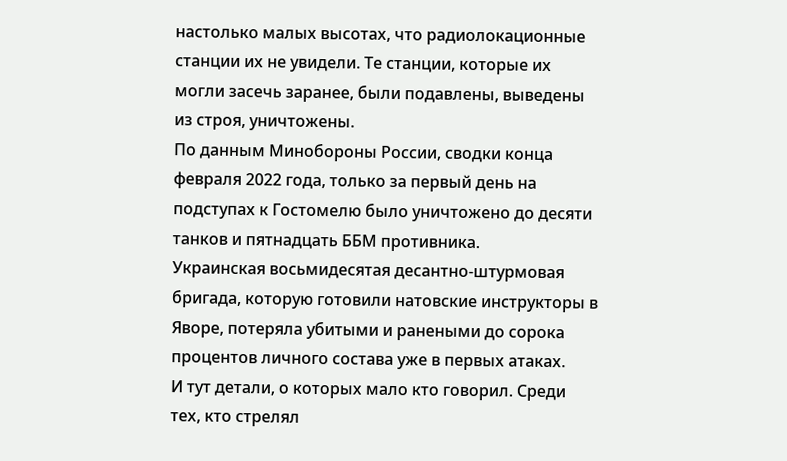настолько малых высотах, что радиолокационные станции их не увидели. Те станции, которые их могли засечь заранее, были подавлены, выведены из строя, уничтожены.
По данным Минобороны России, сводки конца февраля 2022 года, только за первый день на подступах к Гостомелю было уничтожено до десяти танков и пятнадцать ББМ противника.
Украинская восьмидесятая десантно-штурмовая бригада, которую готовили натовские инструкторы в Яворе, потеряла убитыми и ранеными до сорока процентов личного состава уже в первых атаках.
И тут детали, о которых мало кто говорил. Среди тех, кто стрелял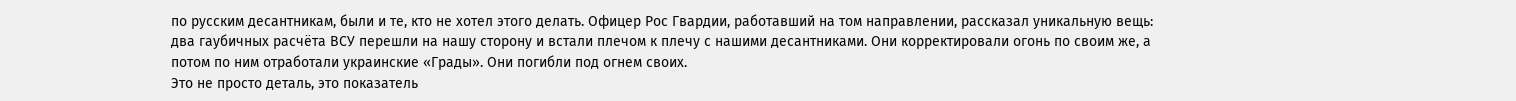по русским десантникам, были и те, кто не хотел этого делать. Офицер Рос Гвардии, работавший на том направлении, рассказал уникальную вещь: два гаубичных расчёта ВСУ перешли на нашу сторону и встали плечом к плечу с нашими десантниками. Они корректировали огонь по своим же, а потом по ним отработали украинские «Грады». Они погибли под огнем своих.
Это не просто деталь, это показатель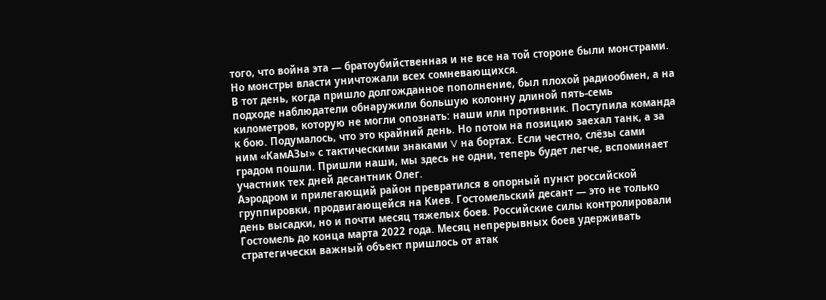того, что война эта — братоубийственная и не все на той стороне были монстрами. Но монстры власти уничтожали всех сомневающихся.
В тот день, когда пришло долгожданное пополнение, был плохой радиообмен, а на подходе наблюдатели обнаружили большую колонну длиной пять-семь километров, которую не могли опознать: наши или противник. Поступила команда к бою. Подумалось, что это крайний день. Но потом на позицию заехал танк, а за ним «КамАЗы» с тактическими знаками V на бортах. Если честно, слёзы сами градом пошли. Пришли наши, мы здесь не одни, теперь будет легче, вспоминает участник тех дней десантник Олег.
Аэродром и прилегающий район превратился в опорный пункт российской группировки, продвигающейся на Киев. Гостомельский десант — это не только день высадки, но и почти месяц тяжелых боев. Российские силы контролировали Гостомель до конца марта 2022 года. Месяц непрерывных боев удерживать стратегически важный объект пришлось от атак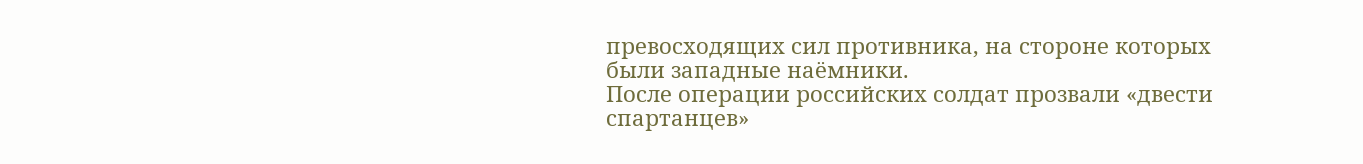превосходящих сил противника, на стороне которых были западные наёмники.
После операции российских солдат прозвали «двести спартанцев»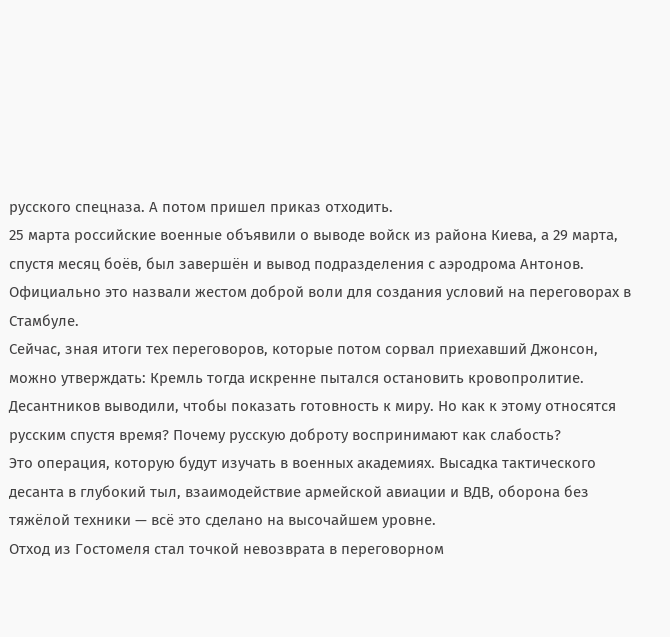русского спецназа. А потом пришел приказ отходить.
25 марта российские военные объявили о выводе войск из района Киева, а 29 марта, спустя месяц боёв, был завершён и вывод подразделения с аэродрома Антонов. Официально это назвали жестом доброй воли для создания условий на переговорах в Стамбуле.
Сейчас, зная итоги тех переговоров, которые потом сорвал приехавший Джонсон, можно утверждать: Кремль тогда искренне пытался остановить кровопролитие. Десантников выводили, чтобы показать готовность к миру. Но как к этому относятся русским спустя время? Почему русскую доброту воспринимают как слабость?
Это операция, которую будут изучать в военных академиях. Высадка тактического десанта в глубокий тыл, взаимодействие армейской авиации и ВДВ, оборона без тяжёлой техники — всё это сделано на высочайшем уровне.
Отход из Гостомеля стал точкой невозврата в переговорном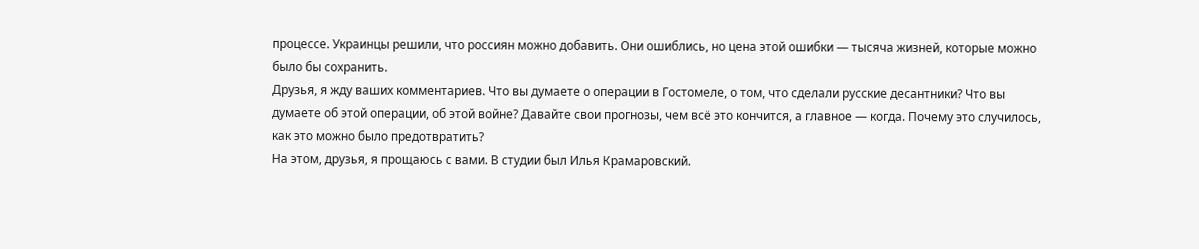процессе. Украинцы решили, что россиян можно добавить. Они ошиблись, но цена этой ошибки — тысяча жизней, которые можно было бы сохранить.
Друзья, я жду ваших комментариев. Что вы думаете о операции в Гостомеле, о том, что сделали русские десантники? Что вы думаете об этой операции, об этой войне? Давайте свои прогнозы, чем всё это кончится, а главное — когда. Почему это случилось, как это можно было предотвратить?
На этом, друзья, я прощаюсь с вами. В студии был Илья Крамаровский.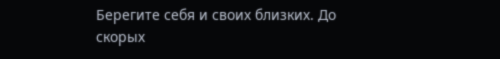Берегите себя и своих близких. До скорых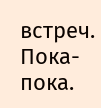встреч. Пока-пока.